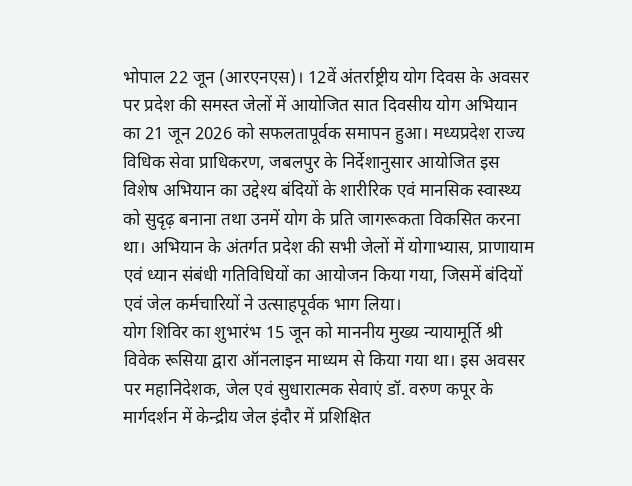भोपाल 22 जून (आरएनएस)। 12वें अंतर्राष्ट्रीय योग दिवस के अवसर पर प्रदेश की समस्त जेलों में आयोजित सात दिवसीय योग अभियान का 21 जून 2026 को सफलतापूर्वक समापन हुआ। मध्यप्रदेश राज्य विधिक सेवा प्राधिकरण, जबलपुर के निर्देशानुसार आयोजित इस विशेष अभियान का उद्देश्य बंदियों के शारीरिक एवं मानसिक स्वास्थ्य को सुदृढ़ बनाना तथा उनमें योग के प्रति जागरूकता विकसित करना था। अभियान के अंतर्गत प्रदेश की सभी जेलों में योगाभ्यास, प्राणायाम एवं ध्यान संबंधी गतिविधियों का आयोजन किया गया, जिसमें बंदियों एवं जेल कर्मचारियों ने उत्साहपूर्वक भाग लिया।
योग शिविर का शुभारंभ 15 जून को माननीय मुख्य न्यायामूर्ति श्री विवेक रूसिया द्वारा ऑनलाइन माध्यम से किया गया था। इस अवसर पर महानिदेशक, जेल एवं सुधारात्मक सेवाएं डॉ. वरुण कपूर के मार्गदर्शन में केन्द्रीय जेल इंदौर में प्रशिक्षित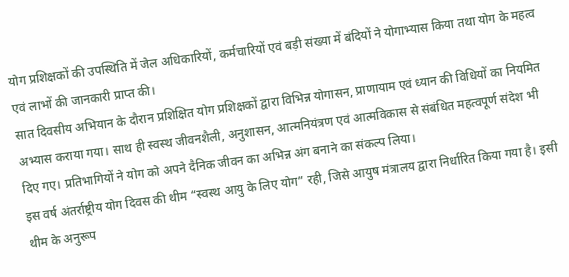योग प्रशिक्षकों की उपस्थिति में जेल अधिकारियों, कर्मचारियों एवं बड़ी संख्या में बंदियों ने योगाभ्यास किया तथा योग के महत्व एवं लाभों की जानकारी प्राप्त की।
सात दिवसीय अभियान के दौरान प्रशिक्षित योग प्रशिक्षकों द्वारा विभिन्न योगासन, प्राणायाम एवं ध्यान की विधियों का नियमित अभ्यास कराया गया। साथ ही स्वस्थ जीवनशैली, अनुशासन, आत्मनियंत्रण एवं आत्मविकास से संबंधित महत्वपूर्ण संदेश भी दिए गए। प्रतिभागियों ने योग को अपने दैनिक जीवन का अभिन्न अंग बनाने का संकल्प लिया।
इस वर्ष अंतर्राष्ट्रीय योग दिवस की थीम “स्वस्थ आयु के लिए योग” रही, जिसे आयुष मंत्रालय द्वारा निर्धारित किया गया है। इसी थीम के अनुरूप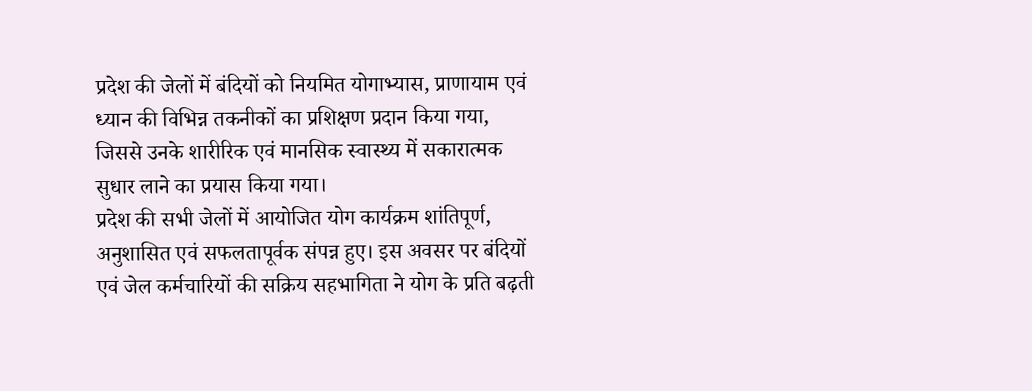प्रदेश की जेलों में बंदियों को नियमित योगाभ्यास, प्राणायाम एवं ध्यान की विभिन्न तकनीकों का प्रशिक्षण प्रदान किया गया, जिससे उनके शारीरिक एवं मानसिक स्वास्थ्य में सकारात्मक सुधार लाने का प्रयास किया गया।
प्रदेश की सभी जेलों में आयोजित योग कार्यक्रम शांतिपूर्ण, अनुशासित एवं सफलतापूर्वक संपन्न हुए। इस अवसर पर बंदियों एवं जेल कर्मचारियों की सक्रिय सहभागिता ने योग के प्रति बढ़ती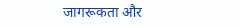जागरूकता और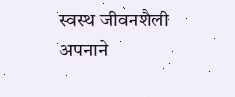स्वस्थ जीवनशैली अपनाने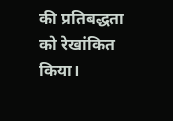की प्रतिबद्धता को रेखांकित किया।